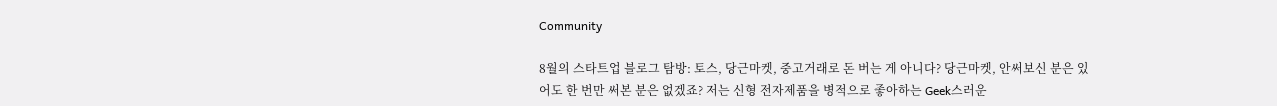Community

8월의 스타트업 블로그 탐방: 토스, 당근마켓, 중고거래로 돈 버는 게 아니다? 당근마켓, 안써보신 분은 있어도 한 번만 써본 분은 없겠죠? 저는 신형 전자제품을 병적으로 좋아하는 Geek스러운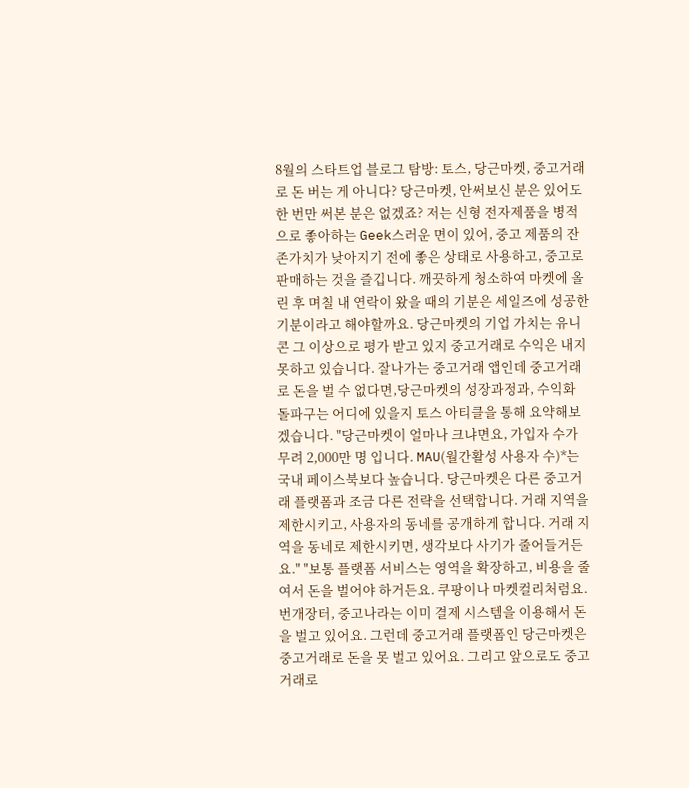8월의 스타트업 블로그 탐방: 토스, 당근마켓, 중고거래로 돈 버는 게 아니다? 당근마켓, 안써보신 분은 있어도 한 번만 써본 분은 없겠죠? 저는 신형 전자제품을 병적으로 좋아하는 Geek스러운 면이 있어, 중고 제품의 잔존가치가 낮아지기 전에 좋은 상태로 사용하고, 중고로 판매하는 것을 즐깁니다. 깨끗하게 청소하여 마켓에 올린 후 며칠 내 연락이 왔을 때의 기분은 세일즈에 성공한 기분이라고 해야할까요. 당근마켓의 기업 가치는 유니콘 그 이상으로 평가 받고 있지 중고거래로 수익은 내지 못하고 있습니다. 잘나가는 중고거래 앱인데 중고거래로 돈을 벌 수 없다면,당근마켓의 성장과정과, 수익화 돌파구는 어디에 있을지 토스 아티클을 통해 요약해보겠습니다. "당근마켓이 얼마나 크냐면요, 가입자 수가 무려 2,000만 명 입니다. MAU(월간활성 사용자 수)*는 국내 페이스북보다 높습니다. 당근마켓은 다른 중고거래 플랫폼과 조금 다른 전략을 선택합니다. 거래 지역을 제한시키고, 사용자의 동네를 공개하게 합니다. 거래 지역을 동네로 제한시키면, 생각보다 사기가 줄어들거든요." "보통 플랫폼 서비스는 영역을 확장하고, 비용을 줄여서 돈을 벌어야 하거든요. 쿠팡이나 마켓컬리처럼요. 번개장터, 중고나라는 이미 결제 시스템을 이용해서 돈을 벌고 있어요. 그런데 중고거래 플랫폼인 당근마켓은 중고거래로 돈을 못 벌고 있어요. 그리고 앞으로도 중고거래로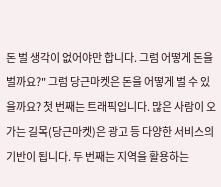돈 벌 생각이 없어야만 합니다. 그럼 어떻게 돈을 벌까요?" 그럼 당근마켓은 돈을 어떻게 벌 수 있을까요? 첫 번째는 트래픽입니다. 많은 사람이 오가는 길목(당근마켓)은 광고 등 다양한 서비스의 기반이 됩니다. 두 번째는 지역을 활용하는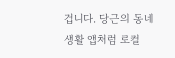겁니다. 당근의 동네 생활 앱처럼 로컬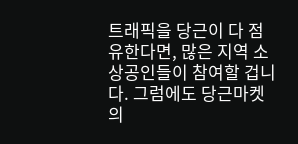트래픽을 당근이 다 점유한다면, 많은 지역 소상공인들이 참여할 겁니다. 그럼에도 당근마켓의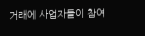거래에 사업자들이 참여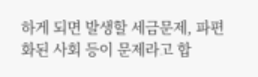하게 되면 발생할 세금문제, 파편화된 사회 등이 문제라고 합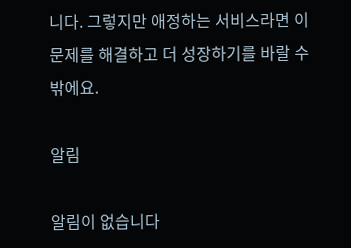니다. 그렇지만 애정하는 서비스라면 이 문제를 해결하고 더 성장하기를 바랄 수밖에요.

알림

알림이 없습니다